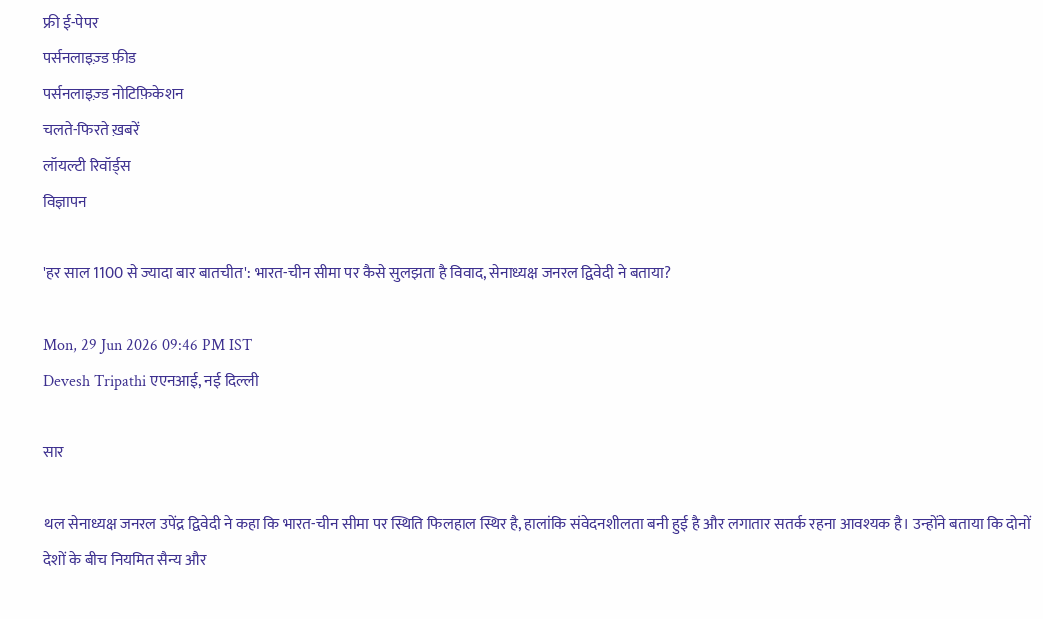फ्री ई-पेपर
पर्सनलाइज़्ड फ़ीड
पर्सनलाइज़्ड नोटिफ़िकेशन
चलते-फिरते ख़बरें
लॉयल्टी रिवॉर्ड्स
विज्ञापन

'हर साल 1100 से ज्यादा बार बातचीत': भारत-चीन सीमा पर कैसे सुलझता है विवाद, सेनाध्यक्ष जनरल द्विवेदी ने बताया?

Mon, 29 Jun 2026 09:46 PM IST
Devesh Tripathi एएनआई, नई दिल्ली

सार

थल सेनाध्यक्ष जनरल उपेंद्र द्विवेदी ने कहा कि भारत-चीन सीमा पर स्थिति फिलहाल स्थिर है, हालांकि संवेदनशीलता बनी हुई है और लगातार सतर्क रहना आवश्यक है। उन्होंने बताया कि दोनों देशों के बीच नियमित सैन्य और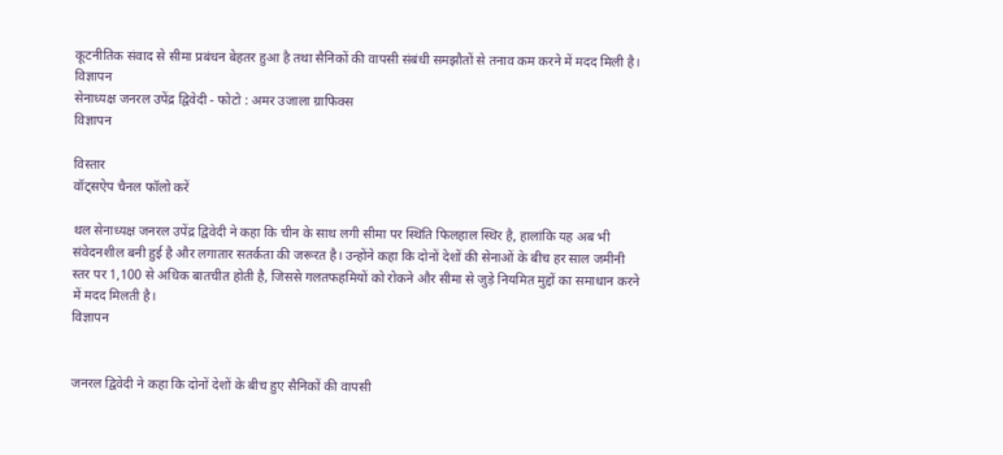कूटनीतिक संवाद से सीमा प्रबंधन बेहतर हुआ है तथा सैनिकों की वापसी संबंधी समझौतों से तनाव कम करने में मदद मिली है।
विज्ञापन
सेनाध्यक्ष जनरल उपेंद्र द्विवेदी - फोटो : अमर उजाला ग्राफिक्स
विज्ञापन

विस्तार
वॉट्सऐप चैनल फॉलो करें

थल सेनाध्यक्ष जनरल उपेंद्र द्विवेदी ने कहा कि चीन के साथ लगी सीमा पर स्थिति फिलहाल स्थिर है, हालांकि यह अब भी संवेदनशील बनी हुई है और लगातार सतर्कता की जरूरत है। उन्होंने कहा कि दोनों देशों की सेनाओं के बीच हर साल जमीनी स्तर पर 1,100 से अधिक बातचीत होती है, जिससे गलतफहमियों को रोकने और सीमा से जुड़े नियमित मुद्दों का समाधान करने में मदद मिलती है।
विज्ञापन


जनरल द्विवेदी ने कहा कि दोनों देशों के बीच हुए सैनिकों की वापसी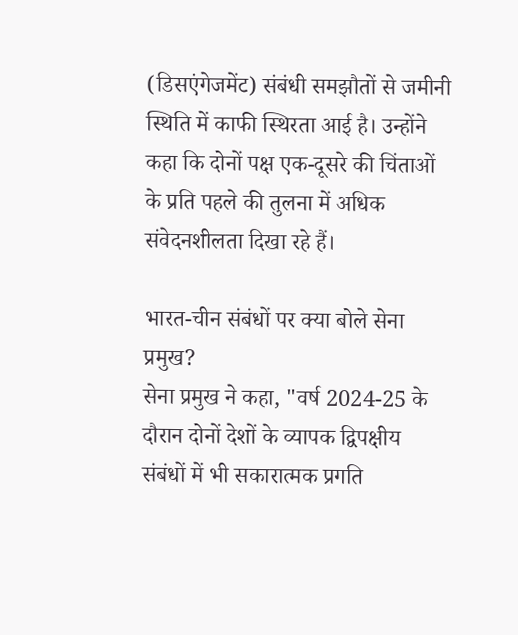(डिसएंगेजमेंट) संबंधी समझौतों से जमीनी स्थिति में काफी स्थिरता आई है। उन्होंने कहा कि दोनों पक्ष एक-दूसरे की चिंताओं के प्रति पहले की तुलना में अधिक संवेदनशीलता दिखा रहे हैं।

भारत-चीन संबंधों पर क्या बोले सेना प्रमुख?
सेना प्रमुख ने कहा, "वर्ष 2024-25 के दौरान दोनों देशों के व्यापक द्विपक्षीय संबंधों में भी सकारात्मक प्रगति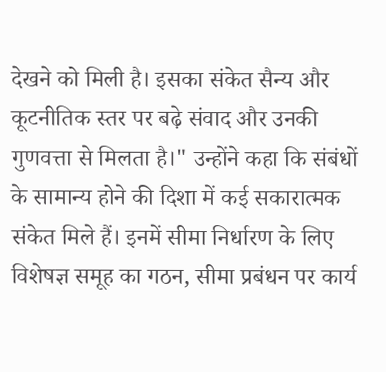देखने को मिली है। इसका संकेत सैन्य और कूटनीतिक स्तर पर बढ़े संवाद और उनकी गुणवत्ता से मिलता है।" उन्होंने कहा कि संबंधों के सामान्य होने की दिशा में कई सकारात्मक संकेत मिले हैं। इनमें सीमा निर्धारण के लिए विशेषज्ञ समूह का गठन, सीमा प्रबंधन पर कार्य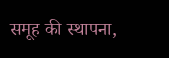समूह की स्थापना,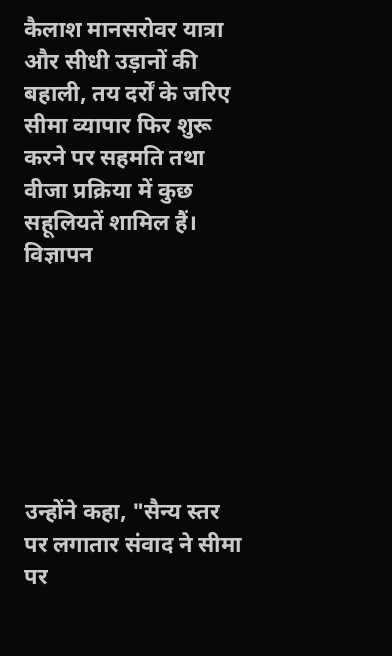कैलाश मानसरोवर यात्रा और सीधी उड़ानों की बहाली, तय दर्रों के जरिए सीमा व्यापार फिर शुरू करने पर सहमति तथा वीजा प्रक्रिया में कुछ सहूलियतें शामिल हैं।
विज्ञापन







उन्होंने कहा, "सैन्य स्तर पर लगातार संवाद ने सीमा पर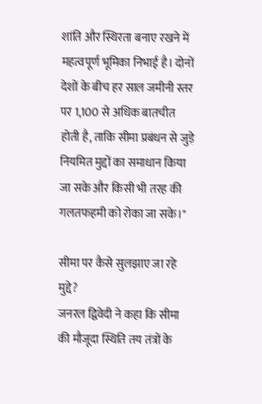शांति और स्थिरता बनाए रखने में महत्वपूर्ण भूमिका निभाई है। दोनों देशों के बीच हर साल जमीनी स्तर पर 1,100 से अधिक बातचीत होती है, ताकि सीमा प्रबंधन से जुड़े नियमित मुद्दों का समाधान किया जा सके और किसी भी तरह की गलतफहमी को रोका जा सके।"

सीमा पर कैसे सुलझाए जा रहे मुद्दे?
जनरल द्विवेदी ने कहा कि सीमा की मौजूदा स्थिति तय तंत्रों के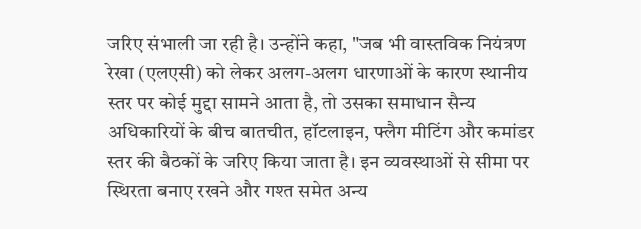जरिए संभाली जा रही है। उन्होंने कहा, "जब भी वास्तविक नियंत्रण रेखा (एलएसी) को लेकर अलग-अलग धारणाओं के कारण स्थानीय स्तर पर कोई मुद्दा सामने आता है, तो उसका समाधान सैन्य अधिकारियों के बीच बातचीत, हॉटलाइन, फ्लैग मीटिंग और कमांडर स्तर की बैठकों के जरिए किया जाता है। इन व्यवस्थाओं से सीमा पर स्थिरता बनाए रखने और गश्त समेत अन्य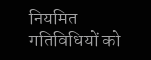नियमित गतिविधियों को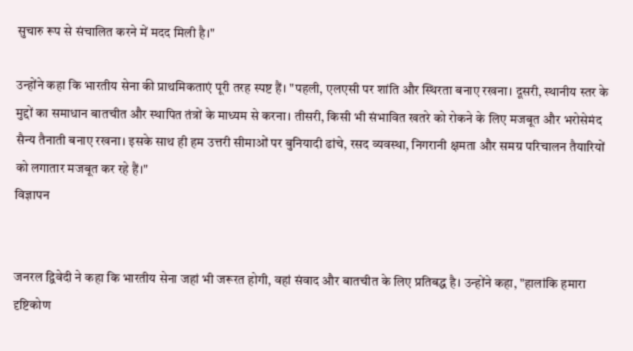सुचारु रूप से संचालित करने में मदद मिली है।"

उन्होंने कहा कि भारतीय सेना की प्राथमिकताएं पूरी तरह स्पष्ट हैं। "पहली, एलएसी पर शांति और स्थिरता बनाए रखना। दूसरी, स्थानीय स्तर के मुद्दों का समाधान बातचीत और स्थापित तंत्रों के माध्यम से करना। तीसरी, किसी भी संभावित खतरे को रोकने के लिए मजबूत और भरोसेमंद सैन्य तैनाती बनाए रखना। इसके साथ ही हम उत्तरी सीमाओं पर बुनियादी ढांचे, रसद व्यवस्था, निगरानी क्षमता और समग्र परिचालन तैयारियों को लगातार मजबूत कर रहे हैं।"
विज्ञापन


जनरल द्विवेदी ने कहा कि भारतीय सेना जहां भी जरूरत होगी, वहां संवाद और बातचीत के लिए प्रतिबद्ध है। उन्होंने कहा, "हालांकि हमारा दृष्टिकोण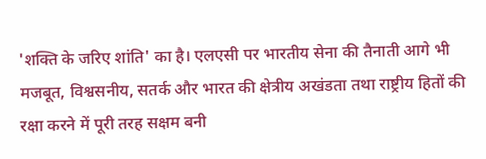'शक्ति के जरिए शांति' का है। एलएसी पर भारतीय सेना की तैनाती आगे भी मजबूत, विश्वसनीय, सतर्क और भारत की क्षेत्रीय अखंडता तथा राष्ट्रीय हितों की रक्षा करने में पूरी तरह सक्षम बनी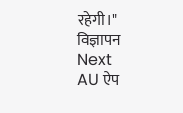रहेगी।"
विज्ञापन
Next
AU ऐप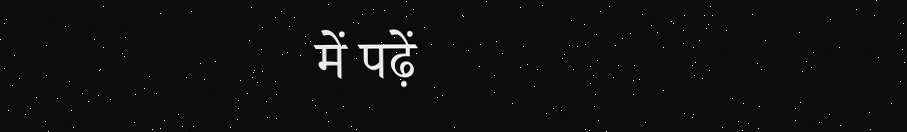में पढ़ें